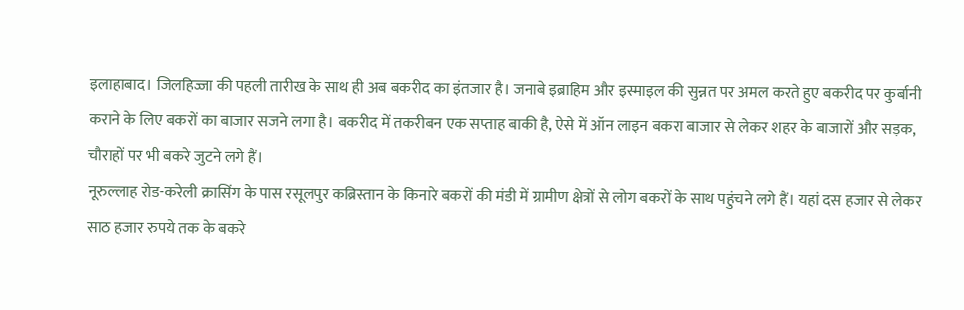इलाहाबाद। जिलहिज्जा की पहली तारीख के साथ ही अब बकरीद का इंतजार है। जनाबे इब्राहिम और इस्माइल की सुन्नत पर अमल करते हुए बकरीद पर कुर्बानी कराने के लिए बकरों का बाजार सजने लगा है। बकरीद में तकरीबन एक सप्ताह बाकी है, ऐसे में ऑन लाइन बकरा बाजार से लेकर शहर के बाजारों और सड़क, चौराहों पर भी बकरे जुटने लगे हैं।
नूरुल्लाह रोड-करेली क्रासिंग के पास रसूलपुर कब्रिस्तान के किनारे बकरों की मंडी में ग्रामीण क्षेत्रों से लोग बकरों के साथ पहुंचने लगे हैं। यहां दस हजार से लेकर साठ हजार रुपये तक के बकरे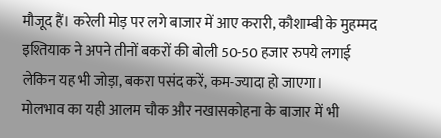मौजूद हैं। करेली मोड़ पर लगे बाजार में आए करारी, कौशाम्बी के मुहम्मद इश्तियाक ने अपने तीनों बकरों की बोली 50-50 हजार रुपये लगाई लेकिन यह भी जोड़ा, बकरा पसंद करें, कम-ज्यादा हो जाएगा।
मोलभाव का यही आलम चौक और नखासकोहना के बाजार में भी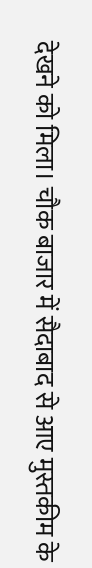देखने को मिला। चौक बाजार में सैदाबाद से आए मुस्तकीम के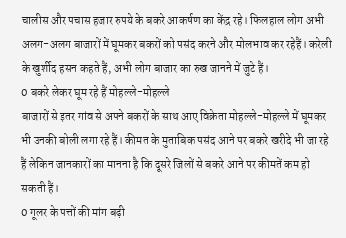चालीस और पचास हजार रुपये के बकरे आकर्षण का केंद्र रहे। फिलहाल लोग अभी अलग-अलग बाजारों में घूमकर बकरों को पसंद करने और मोलभाव कर रहेहैं। करेली के खुर्शीद हसन कहते हैं, अभी लोग बाजार का रुख जानने में जुटे हैं।
0 बकरे लेकर घूम रहे हैं मोहल्ले-मोहल्ले
बाजारों से इतर गांव से अपने बकरों के साथ आए विक्रेता मोहल्ले-मोहल्ले में घूमकर भी उनकी बोली लगा रहे हैं। कीमत के मुताबिक पसंद आने पर बकरे खरीदे भी जा रहे हैं लेकिन जानकारों का मानना है कि दूसरे जिलों से बकरे आने पर कीमतें कम हो सकती हैं।
0 गूलर के पत्तों की मांग बढ़ी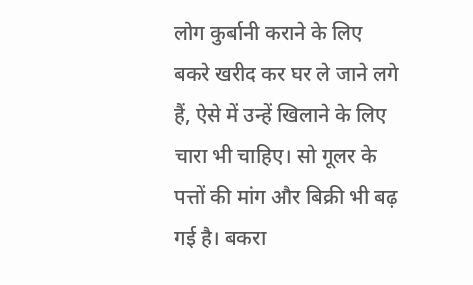लोग कुर्बानी कराने के लिए बकरे खरीद कर घर ले जाने लगे हैं, ऐसे में उन्हें खिलाने के लिए चारा भी चाहिए। सो गूलर के पत्तों की मांग और बिक्री भी बढ़ गई है। बकरा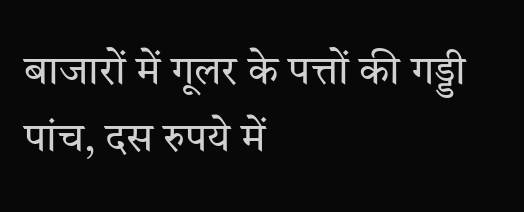बाजारों में गूलर के पत्तों की गड्डी पांच, दस रुपये में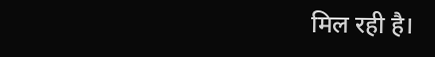मिल रही है।